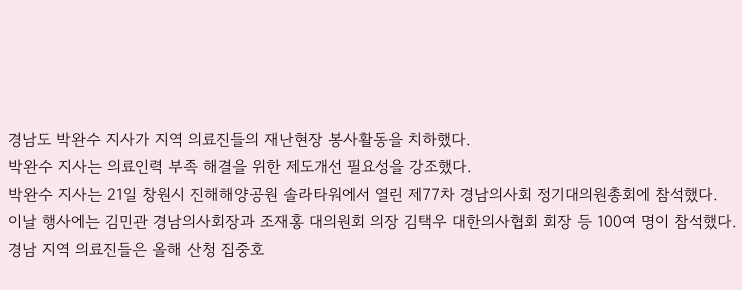경남도 박완수 지사가 지역 의료진들의 재난현장 봉사활동을 치하했다.
박완수 지사는 의료인력 부족 해결을 위한 제도개선 필요성을 강조했다.
박완수 지사는 21일 창원시 진해해양공원 솔라타워에서 열린 제77차 경남의사회 정기대의원총회에 참석했다.
이날 행사에는 김민관 경남의사회장과 조재홍 대의원회 의장 김택우 대한의사협회 회장 등 100여 명이 참석했다.
경남 지역 의료진들은 올해 산청 집중호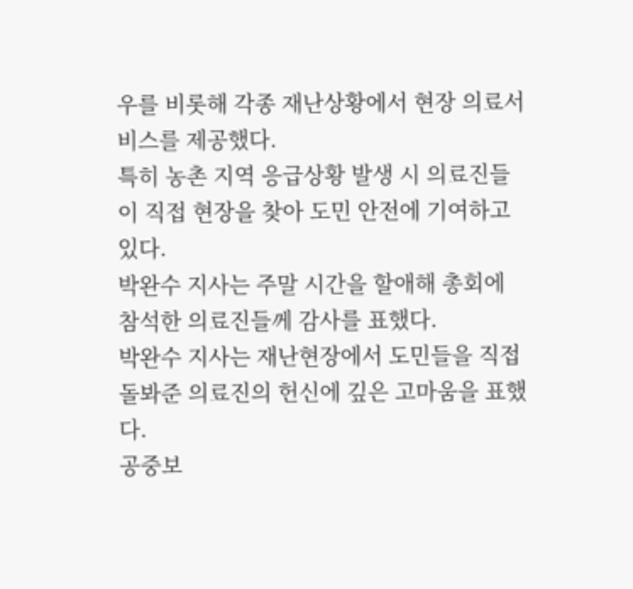우를 비롯해 각종 재난상황에서 현장 의료서비스를 제공했다.
특히 농촌 지역 응급상황 발생 시 의료진들이 직접 현장을 찾아 도민 안전에 기여하고 있다.
박완수 지사는 주말 시간을 할애해 총회에 참석한 의료진들께 감사를 표했다.
박완수 지사는 재난현장에서 도민들을 직접 돌봐준 의료진의 헌신에 깊은 고마움을 표했다.
공중보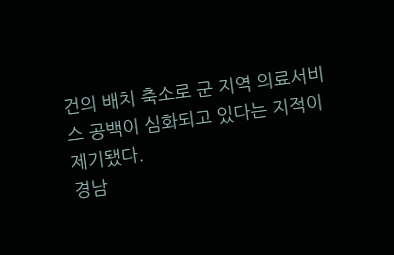건의 배치 축소로 군 지역 의료서비스 공백이 심화되고 있다는 지적이 제기됐다.
경남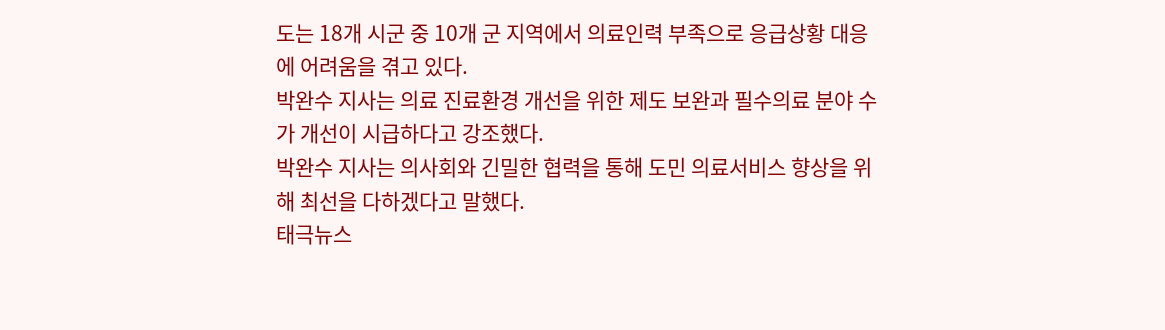도는 18개 시군 중 10개 군 지역에서 의료인력 부족으로 응급상황 대응에 어려움을 겪고 있다.
박완수 지사는 의료 진료환경 개선을 위한 제도 보완과 필수의료 분야 수가 개선이 시급하다고 강조했다.
박완수 지사는 의사회와 긴밀한 협력을 통해 도민 의료서비스 향상을 위해 최선을 다하겠다고 말했다.
태극뉴스